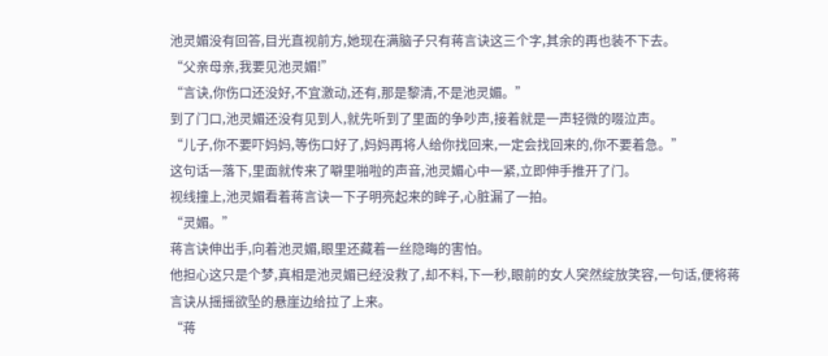池灵媚没有回答,目光直视前方,她现在满脑子只有蒋言诀这三个字,其余的再也装不下去。
“父亲母亲,我要见池灵媚!”
“言诀,你伤口还没好,不宜激动,还有,那是黎清,不是池灵媚。”
到了门口,池灵媚还没有见到人,就先听到了里面的争吵声,接着就是一声轻微的啜泣声。
“儿子,你不要吓妈妈,等伤口好了,妈妈再将人给你找回来,一定会找回来的,你不要着急。”
这句话一落下,里面就传来了噼里啪啦的声音,池灵媚心中一紧,立即伸手推开了门。
视线撞上,池灵媚看着蒋言诀一下子明亮起来的眸子,心脏漏了一拍。
“灵媚。”
蒋言诀伸出手,向着池灵媚,眼里还藏着一丝隐晦的害怕。
他担心这只是个梦,真相是池灵媚已经没救了,却不料,下一秒,眼前的女人突然绽放笑容,一句话,便将蒋言诀从摇摇欲坠的悬崖边给拉了上来。
“蒋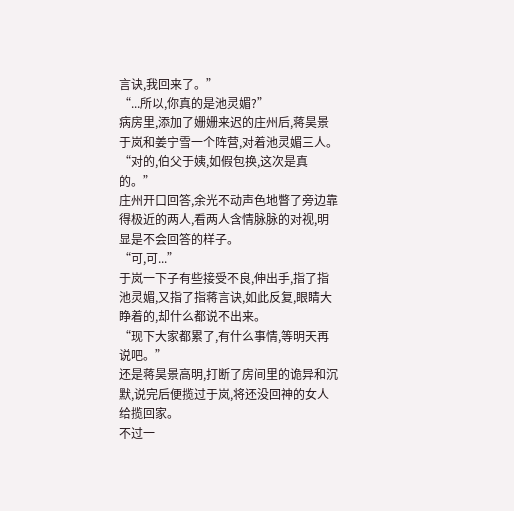言诀,我回来了。”
“...所以,你真的是池灵媚?”
病房里,添加了姗姗来迟的庄州后,蒋昊景于岚和姜宁雪一个阵营,对着池灵媚三人。
“对的,伯父于姨,如假包换,这次是真的。”
庄州开口回答,余光不动声色地瞥了旁边靠得极近的两人,看两人含情脉脉的对视,明显是不会回答的样子。
“可,可...”
于岚一下子有些接受不良,伸出手,指了指池灵媚,又指了指蒋言诀,如此反复,眼睛大睁着的,却什么都说不出来。
“现下大家都累了,有什么事情,等明天再说吧。”
还是蒋昊景高明,打断了房间里的诡异和沉默,说完后便揽过于岚,将还没回神的女人给揽回家。
不过一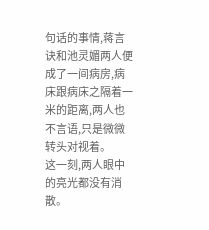句话的事情,蒋言诀和池灵媚两人便成了一间病房,病床跟病床之隔着一米的距离,两人也不言语,只是微微转头对视着。
这一刻,两人眼中的亮光都没有消散。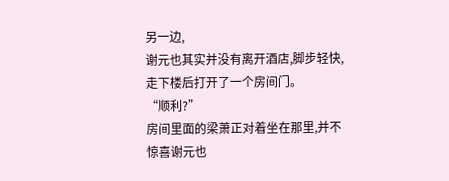另一边,
谢元也其实并没有离开酒店,脚步轻快,走下楼后打开了一个房间门。
“顺利?”
房间里面的梁萧正对着坐在那里,并不惊喜谢元也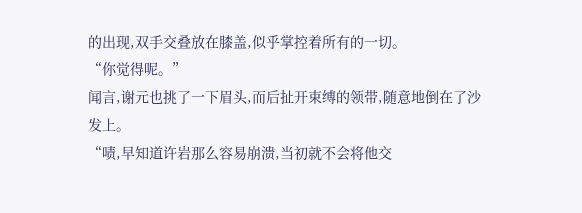的出现,双手交叠放在膝盖,似乎掌控着所有的一切。
“你觉得呢。”
闻言,谢元也挑了一下眉头,而后扯开束缚的领带,随意地倒在了沙发上。
“啧,早知道许岩那么容易崩溃,当初就不会将他交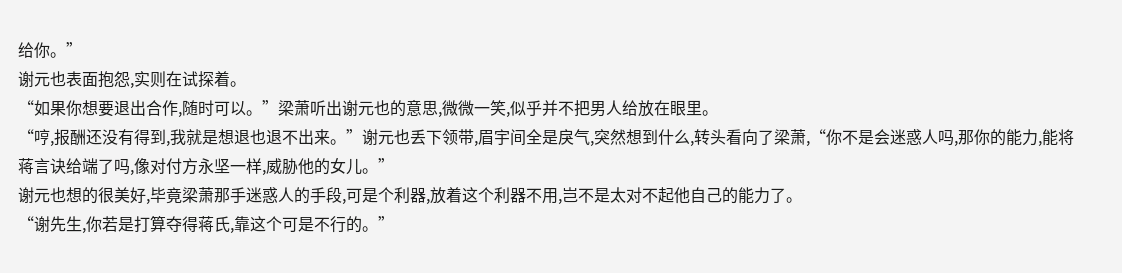给你。”
谢元也表面抱怨,实则在试探着。
“如果你想要退出合作,随时可以。”梁萧听出谢元也的意思,微微一笑,似乎并不把男人给放在眼里。
“哼,报酬还没有得到,我就是想退也退不出来。”谢元也丢下领带,眉宇间全是戾气,突然想到什么,转头看向了梁萧,“你不是会迷惑人吗,那你的能力,能将蒋言诀给端了吗,像对付方永坚一样,威胁他的女儿。”
谢元也想的很美好,毕竟梁萧那手迷惑人的手段,可是个利器,放着这个利器不用,岂不是太对不起他自己的能力了。
“谢先生,你若是打算夺得蒋氏,靠这个可是不行的。”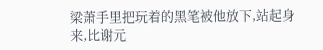梁萧手里把玩着的黑笔被他放下,站起身来,比谢元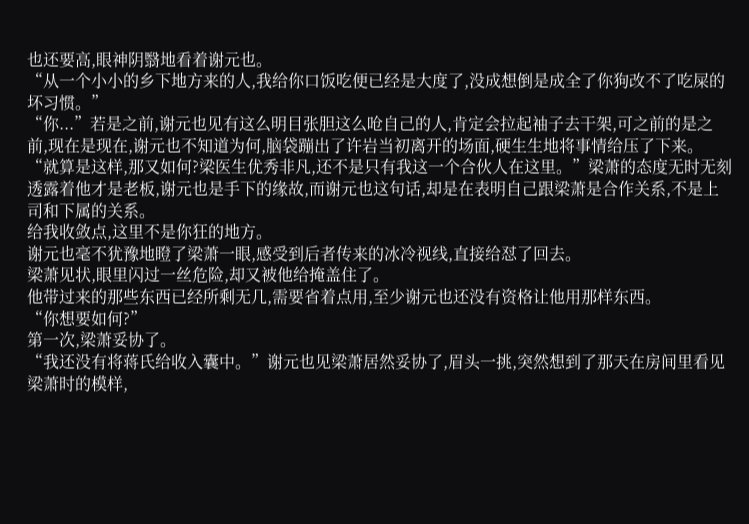也还要高,眼神阴翳地看着谢元也。
“从一个小小的乡下地方来的人,我给你口饭吃便已经是大度了,没成想倒是成全了你狗改不了吃屎的坏习惯。”
“你...”若是之前,谢元也见有这么明目张胆这么呛自己的人,肯定会拉起袖子去干架,可之前的是之前,现在是现在,谢元也不知道为何,脑袋蹦出了许岩当初离开的场面,硬生生地将事情给压了下来。
“就算是这样,那又如何?梁医生优秀非凡,还不是只有我这一个合伙人在这里。”梁萧的态度无时无刻透露着他才是老板,谢元也是手下的缘故,而谢元也这句话,却是在表明自己跟梁萧是合作关系,不是上司和下属的关系。
给我收敛点,这里不是你狂的地方。
谢元也毫不犹豫地瞪了梁萧一眼,感受到后者传来的冰冷视线,直接给怼了回去。
梁萧见状,眼里闪过一丝危险,却又被他给掩盖住了。
他带过来的那些东西已经所剩无几,需要省着点用,至少谢元也还没有资格让他用那样东西。
“你想要如何?”
第一次,梁萧妥协了。
“我还没有将蒋氏给收入囊中。”谢元也见梁萧居然妥协了,眉头一挑,突然想到了那天在房间里看见梁萧时的模样,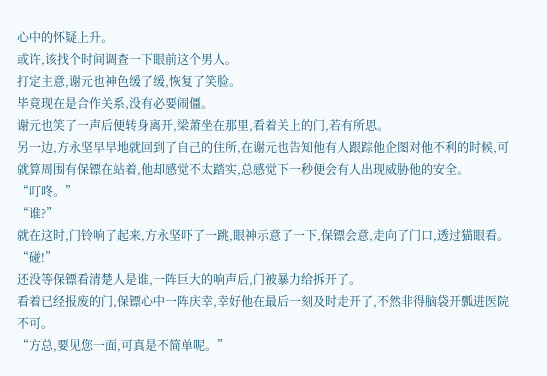心中的怀疑上升。
或许,该找个时间调查一下眼前这个男人。
打定主意,谢元也神色缓了缓,恢复了笑脸。
毕竟现在是合作关系,没有必要闹僵。
谢元也笑了一声后便转身离开,梁萧坐在那里,看着关上的门,若有所思。
另一边,方永坚早早地就回到了自己的住所,在谢元也告知他有人跟踪他企图对他不利的时候,可就算周围有保镖在站着,他却感觉不太踏实,总感觉下一秒便会有人出现威胁他的安全。
“叮咚。”
“谁?”
就在这时,门铃响了起来,方永坚吓了一跳,眼神示意了一下,保镖会意,走向了门口,透过猫眼看。
“碰!”
还没等保镖看清楚人是谁,一阵巨大的响声后,门被暴力给拆开了。
看着已经报废的门,保镖心中一阵庆幸,幸好他在最后一刻及时走开了,不然非得脑袋开瓢进医院不可。
“方总,要见您一面,可真是不简单呢。”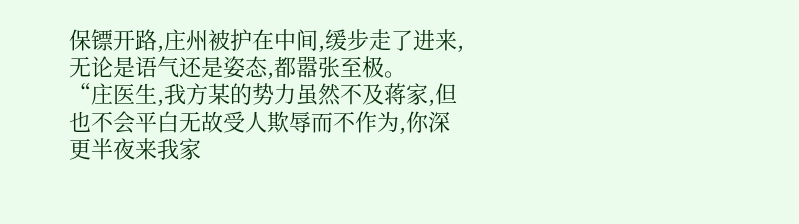保镖开路,庄州被护在中间,缓步走了进来,无论是语气还是姿态,都嚣张至极。
“庄医生,我方某的势力虽然不及蒋家,但也不会平白无故受人欺辱而不作为,你深更半夜来我家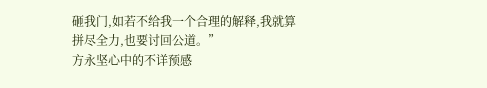砸我门,如若不给我一个合理的解释,我就算拼尽全力,也要讨回公道。”
方永坚心中的不详预感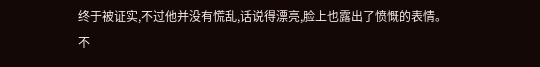终于被证实,不过他并没有慌乱,话说得漂亮,脸上也露出了愤慨的表情。
不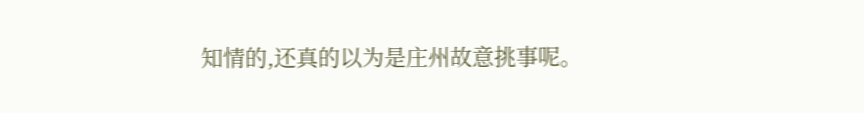知情的,还真的以为是庄州故意挑事呢。